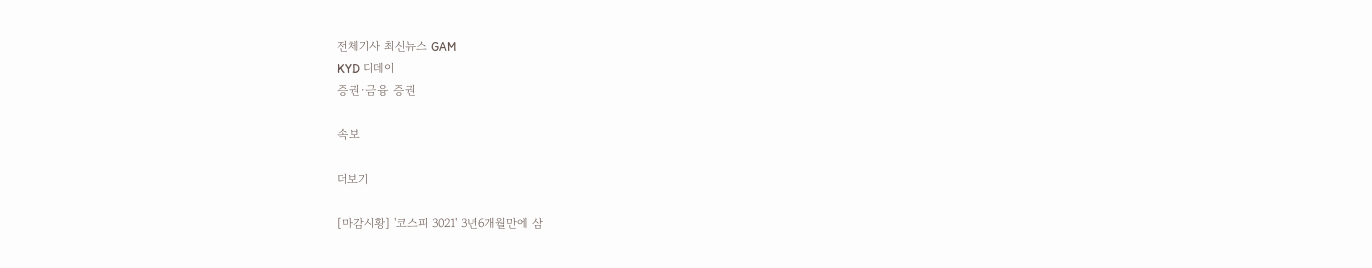전체기사 최신뉴스 GAM
KYD 디데이
증권·금융 증권

속보

더보기

[마감시황] '코스피 3021' 3년6개월만에 삼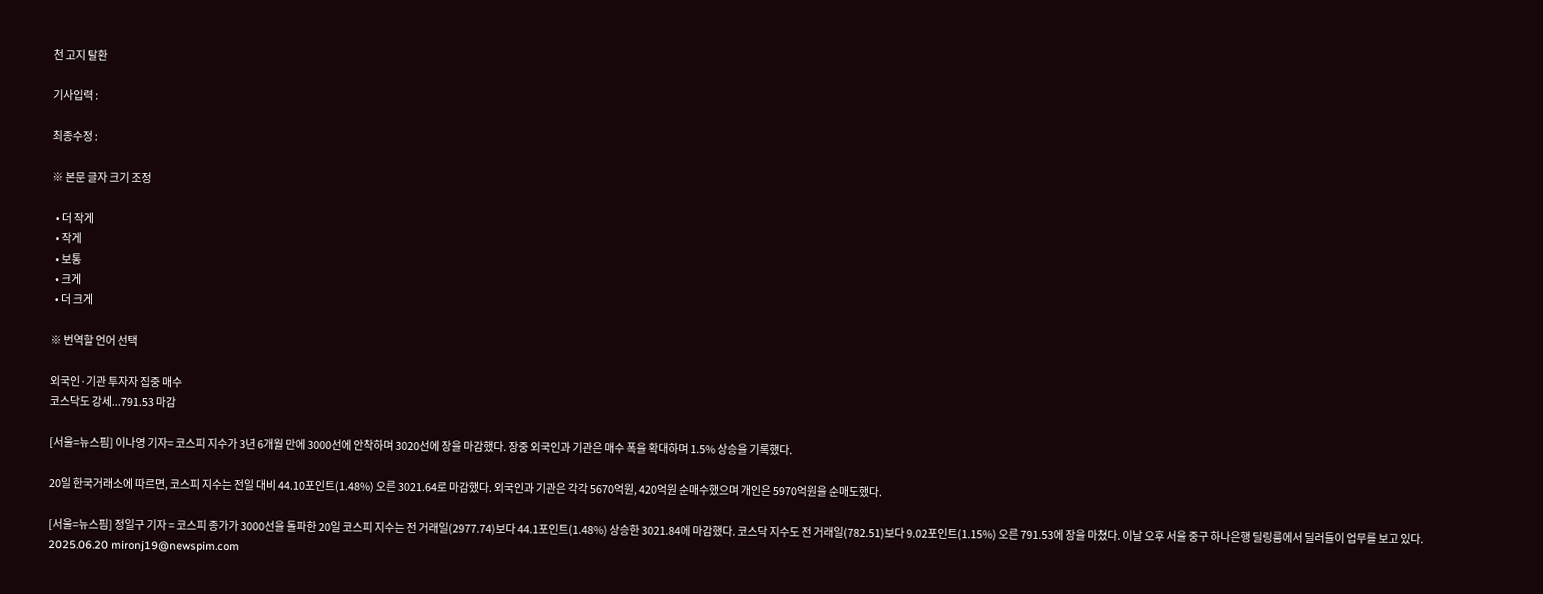천 고지 탈환

기사입력 :

최종수정 :

※ 본문 글자 크기 조정

  • 더 작게
  • 작게
  • 보통
  • 크게
  • 더 크게

※ 번역할 언어 선택

외국인·기관 투자자 집중 매수
코스닥도 강세...791.53 마감

[서울=뉴스핌] 이나영 기자= 코스피 지수가 3년 6개월 만에 3000선에 안착하며 3020선에 장을 마감했다. 장중 외국인과 기관은 매수 폭을 확대하며 1.5% 상승을 기록했다.

20일 한국거래소에 따르면, 코스피 지수는 전일 대비 44.10포인트(1.48%) 오른 3021.64로 마감했다. 외국인과 기관은 각각 5670억원, 420억원 순매수했으며 개인은 5970억원을 순매도했다.

[서울=뉴스핌] 정일구 기자 = 코스피 종가가 3000선을 돌파한 20일 코스피 지수는 전 거래일(2977.74)보다 44.1포인트(1.48%) 상승한 3021.84에 마감했다. 코스닥 지수도 전 거래일(782.51)보다 9.02포인트(1.15%) 오른 791.53에 장을 마쳤다. 이날 오후 서울 중구 하나은행 딜링룸에서 딜러들이 업무를 보고 있다. 2025.06.20 mironj19@newspim.com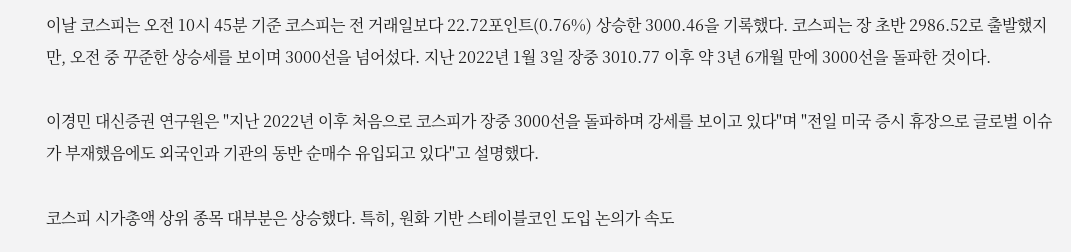이날 코스피는 오전 10시 45분 기준 코스피는 전 거래일보다 22.72포인트(0.76%) 상승한 3000.46을 기록했다. 코스피는 장 초반 2986.52로 출발했지만, 오전 중 꾸준한 상승세를 보이며 3000선을 넘어섰다. 지난 2022년 1월 3일 장중 3010.77 이후 약 3년 6개월 만에 3000선을 돌파한 것이다.

이경민 대신증권 연구원은 "지난 2022년 이후 처음으로 코스피가 장중 3000선을 돌파하며 강세를 보이고 있다"며 "전일 미국 증시 휴장으로 글로벌 이슈가 부재했음에도 외국인과 기관의 동반 순매수 유입되고 있다"고 설명했다.

코스피 시가총액 상위 종목 대부분은 상승했다. 특히, 원화 기반 스테이블코인 도입 논의가 속도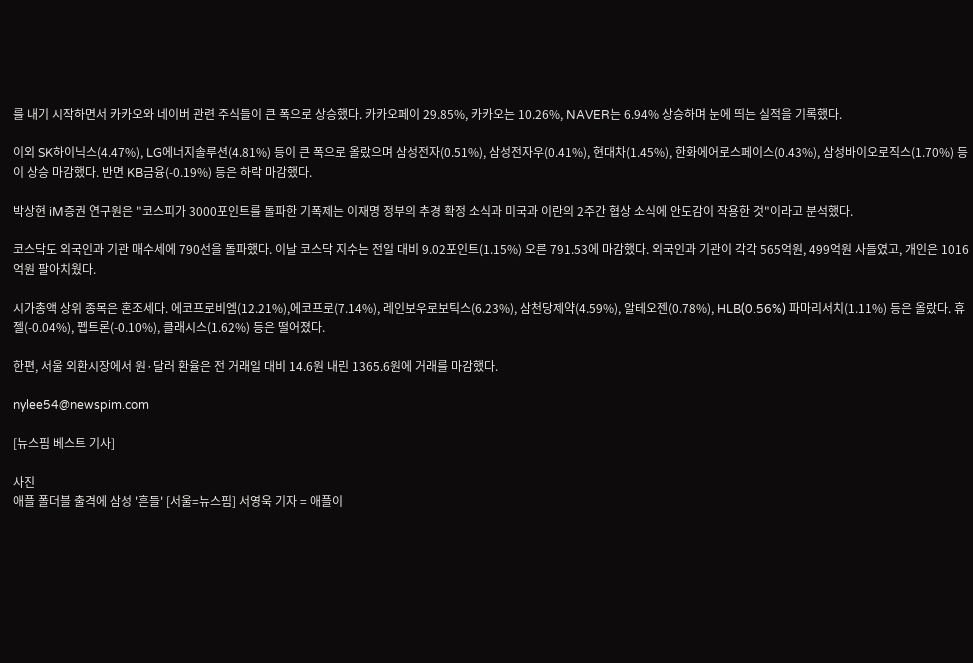를 내기 시작하면서 카카오와 네이버 관련 주식들이 큰 폭으로 상승했다. 카카오페이 29.85%, 카카오는 10.26%, NAVER는 6.94% 상승하며 눈에 띄는 실적을 기록했다.

이외 SK하이닉스(4.47%), LG에너지솔루션(4.81%) 등이 큰 폭으로 올랐으며 삼성전자(0.51%), 삼성전자우(0.41%), 현대차(1.45%), 한화에어로스페이스(0.43%), 삼성바이오로직스(1.70%) 등이 상승 마감했다. 반면 KB금융(-0.19%) 등은 하락 마감했다.

박상현 iM증권 연구원은 "코스피가 3000포인트를 돌파한 기폭제는 이재명 정부의 추경 확정 소식과 미국과 이란의 2주간 협상 소식에 안도감이 작용한 것"이라고 분석했다.

코스닥도 외국인과 기관 매수세에 790선을 돌파했다. 이날 코스닥 지수는 전일 대비 9.02포인트(1.15%) 오른 791.53에 마감했다. 외국인과 기관이 각각 565억원, 499억원 사들였고, 개인은 1016억원 팔아치웠다.

시가총액 상위 종목은 혼조세다. 에코프로비엠(12.21%),에코프로(7.14%), 레인보우로보틱스(6.23%), 삼천당제약(4.59%), 알테오젠(0.78%), HLB(0.56%) 파마리서치(1.11%) 등은 올랐다. 휴젤(-0.04%), 펩트론(-0.10%), 클래시스(1.62%) 등은 떨어졌다.

한편, 서울 외환시장에서 원·달러 환율은 전 거래일 대비 14.6원 내린 1365.6원에 거래를 마감했다.

nylee54@newspim.com

[뉴스핌 베스트 기사]

사진
애플 폴더블 출격에 삼성 '흔들' [서울=뉴스핌] 서영욱 기자 = 애플이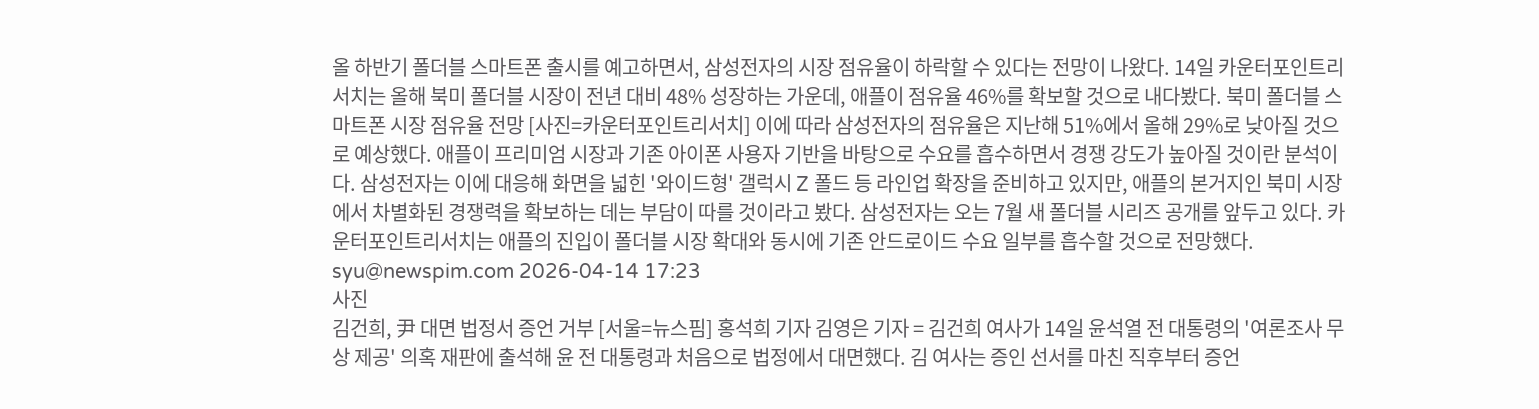올 하반기 폴더블 스마트폰 출시를 예고하면서, 삼성전자의 시장 점유율이 하락할 수 있다는 전망이 나왔다. 14일 카운터포인트리서치는 올해 북미 폴더블 시장이 전년 대비 48% 성장하는 가운데, 애플이 점유율 46%를 확보할 것으로 내다봤다. 북미 폴더블 스마트폰 시장 점유율 전망 [사진=카운터포인트리서치] 이에 따라 삼성전자의 점유율은 지난해 51%에서 올해 29%로 낮아질 것으로 예상했다. 애플이 프리미엄 시장과 기존 아이폰 사용자 기반을 바탕으로 수요를 흡수하면서 경쟁 강도가 높아질 것이란 분석이다. 삼성전자는 이에 대응해 화면을 넓힌 '와이드형' 갤럭시 Z 폴드 등 라인업 확장을 준비하고 있지만, 애플의 본거지인 북미 시장에서 차별화된 경쟁력을 확보하는 데는 부담이 따를 것이라고 봤다. 삼성전자는 오는 7월 새 폴더블 시리즈 공개를 앞두고 있다. 카운터포인트리서치는 애플의 진입이 폴더블 시장 확대와 동시에 기존 안드로이드 수요 일부를 흡수할 것으로 전망했다. syu@newspim.com 2026-04-14 17:23
사진
김건희, 尹 대면 법정서 증언 거부 [서울=뉴스핌] 홍석희 기자 김영은 기자 = 김건희 여사가 14일 윤석열 전 대통령의 '여론조사 무상 제공' 의혹 재판에 출석해 윤 전 대통령과 처음으로 법정에서 대면했다. 김 여사는 증인 선서를 마친 직후부터 증언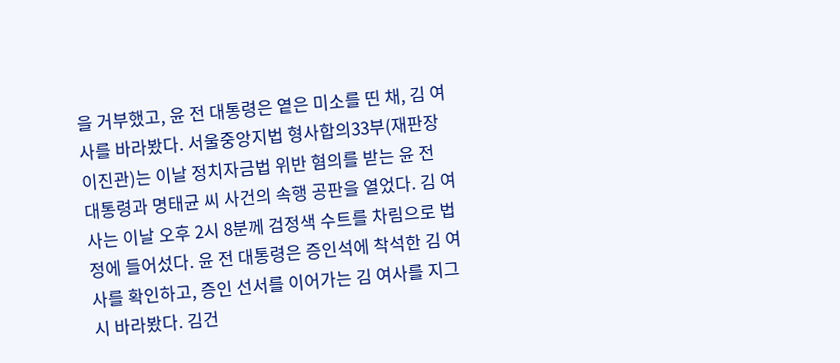을 거부했고, 윤 전 대통령은 옅은 미소를 띤 채, 김 여사를 바라봤다. 서울중앙지법 형사합의33부(재판장 이진관)는 이날 정치자금법 위반 혐의를 받는 윤 전 대통령과 명태균 씨 사건의 속행 공판을 열었다. 김 여사는 이날 오후 2시 8분께 검정색 수트를 차림으로 법정에 들어섰다. 윤 전 대통령은 증인석에 착석한 김 여사를 확인하고, 증인 선서를 이어가는 김 여사를 지그시 바라봤다. 김건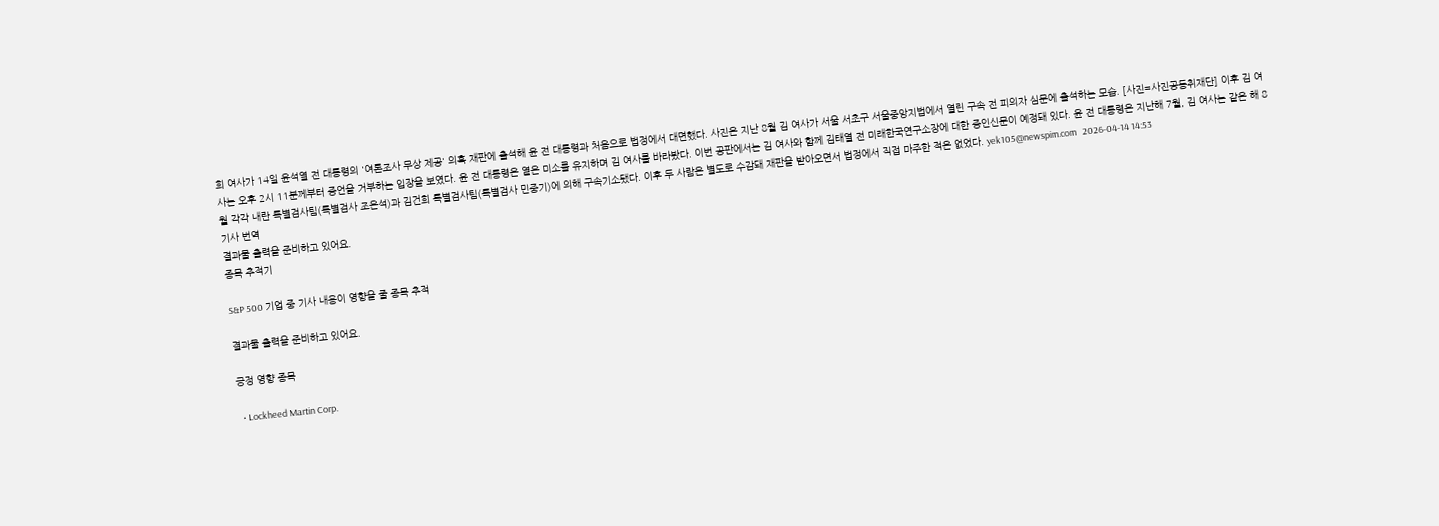희 여사가 14일 윤석열 전 대통령의 '여론조사 무상 제공' 의혹 재판에 출석해 윤 전 대통령과 처음으로 법정에서 대면했다. 사진은 지난 8월 김 여사가 서울 서초구 서울중앙지법에서 열린 구속 전 피의자 심문에 출석하는 모습. [사진=사진공동취재단] 이후 김 여사는 오후 2시 11분께부터 증언을 거부하는 입장을 보였다. 윤 전 대통령은 옅은 미소를 유지하며 김 여사를 바라봤다. 이번 공판에서는 김 여사와 함께 김태열 전 미래한국연구소장에 대한 증인신문이 예정돼 있다. 윤 전 대통령은 지난해 7월, 김 여사는 같은 해 8월 각각 내란 특별검사팀(특별검사 조은석)과 김건희 특별검사팀(특별검사 민중기)에 의해 구속기소됐다. 이후 두 사람은 별도로 수감돼 재판을 받아오면서 법정에서 직접 마주한 적은 없었다. yek105@newspim.com   2026-04-14 14:53
기사 번역
결과물 출력을 준비하고 있어요.
종목 추적기

S&P 500 기업 중 기사 내용이 영향을 줄 종목 추적

결과물 출력을 준비하고 있어요.

긍정 영향 종목

  • Lockheed Martin Corp.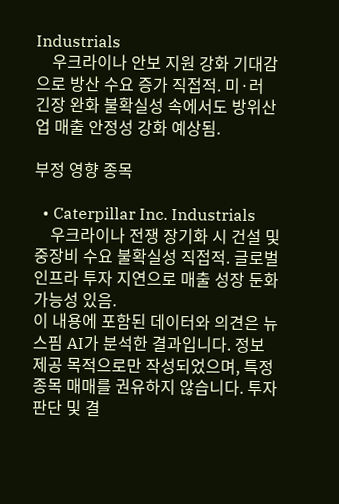Industrials
    우크라이나 안보 지원 강화 기대감으로 방산 수요 증가 직접적. 미·러 긴장 완화 불확실성 속에서도 방위산업 매출 안정성 강화 예상됨.

부정 영향 종목

  • Caterpillar Inc. Industrials
    우크라이나 전쟁 장기화 시 건설 및 중장비 수요 불확실성 직접적. 글로벌 인프라 투자 지연으로 매출 성장 둔화 가능성 있음.
이 내용에 포함된 데이터와 의견은 뉴스핌 AI가 분석한 결과입니다. 정보 제공 목적으로만 작성되었으며, 특정 종목 매매를 권유하지 않습니다. 투자 판단 및 결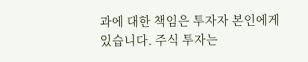과에 대한 책임은 투자자 본인에게 있습니다. 주식 투자는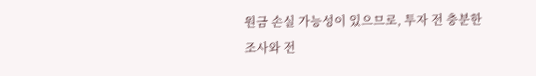원금 손실 가능성이 있으므로, 투자 전 충분한 조사와 전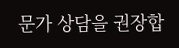문가 상담을 권장합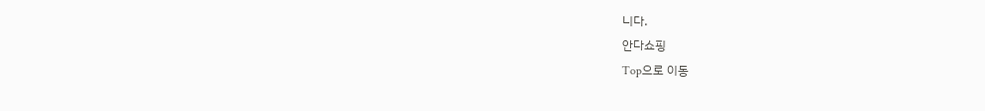니다.
안다쇼핑
Top으로 이동